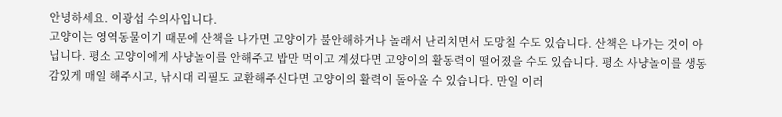안녕하세요. 이광섭 수의사입니다.
고양이는 영역동물이기 때문에 산책을 나가면 고양이가 불안해하거나 놀래서 난리치면서 도망칠 수도 있습니다. 산책은 나가는 것이 아닙니다. 평소 고양이에게 사냥놀이를 안해주고 밥만 먹이고 계셨다면 고양이의 활동력이 떨어졌을 수도 있습니다. 평소 사냥놀이를 생동감있게 매일 해주시고, 낚시대 리필도 교환해주신다면 고양이의 활력이 돌아올 수 있습니다. 만일 이러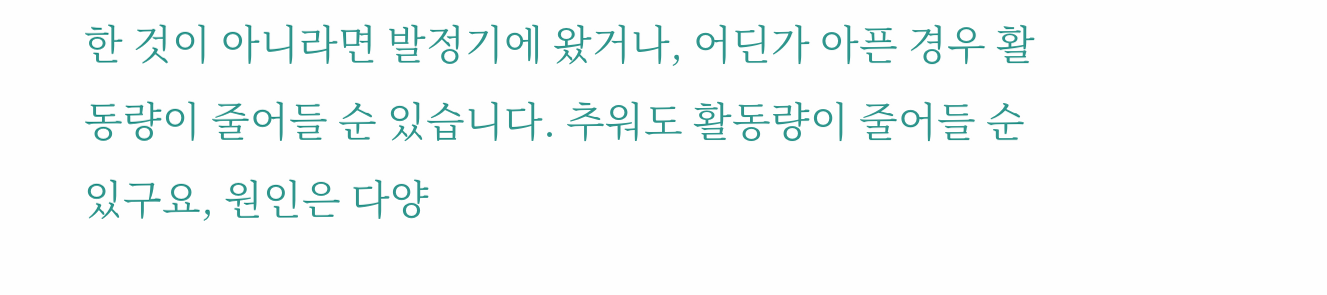한 것이 아니라면 발정기에 왔거나, 어딘가 아픈 경우 활동량이 줄어들 순 있습니다. 추워도 활동량이 줄어들 순 있구요, 원인은 다양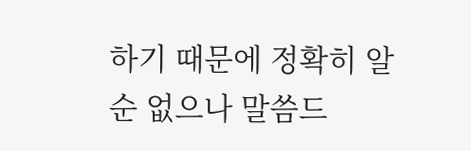하기 때문에 정확히 알 순 없으나 말씀드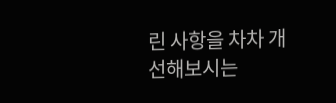린 사항을 차차 개선해보시는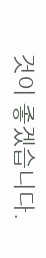것이 좋겠습니다.